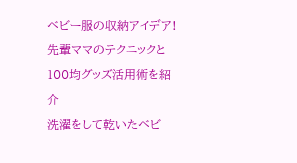ベビー服の収納アイデア!先輩ママのテクニックと100均グッズ活用術を紹介
洗濯をして乾いたベビ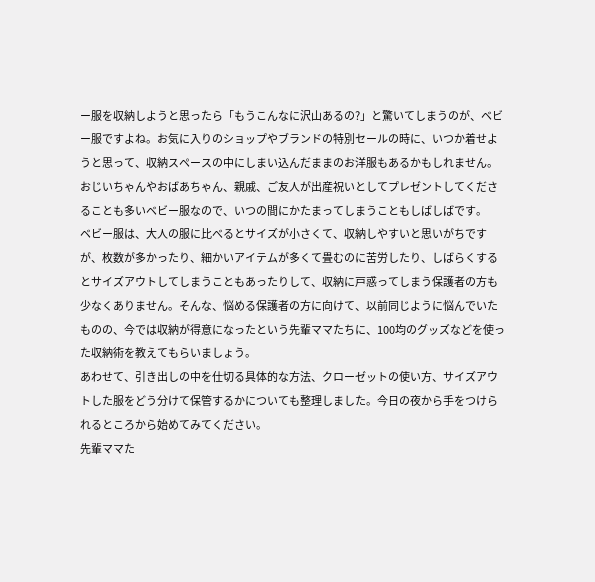ー服を収納しようと思ったら「もうこんなに沢山あるの?」と驚いてしまうのが、ベビー服ですよね。お気に入りのショップやブランドの特別セールの時に、いつか着せようと思って、収納スペースの中にしまい込んだままのお洋服もあるかもしれません。おじいちゃんやおばあちゃん、親戚、ご友人が出産祝いとしてプレゼントしてくださることも多いベビー服なので、いつの間にかたまってしまうこともしばしばです。
ベビー服は、大人の服に比べるとサイズが小さくて、収納しやすいと思いがちですが、枚数が多かったり、細かいアイテムが多くて畳むのに苦労したり、しばらくするとサイズアウトしてしまうこともあったりして、収納に戸惑ってしまう保護者の方も少なくありません。そんな、悩める保護者の方に向けて、以前同じように悩んでいたものの、今では収納が得意になったという先輩ママたちに、100均のグッズなどを使った収納術を教えてもらいましょう。
あわせて、引き出しの中を仕切る具体的な方法、クローゼットの使い方、サイズアウトした服をどう分けて保管するかについても整理しました。今日の夜から手をつけられるところから始めてみてください。
先輩ママた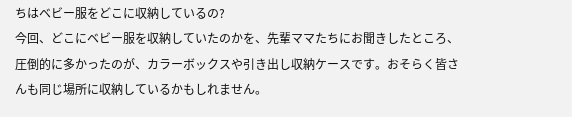ちはベビー服をどこに収納しているの?
今回、どこにベビー服を収納していたのかを、先輩ママたちにお聞きしたところ、圧倒的に多かったのが、カラーボックスや引き出し収納ケースです。おそらく皆さんも同じ場所に収納しているかもしれません。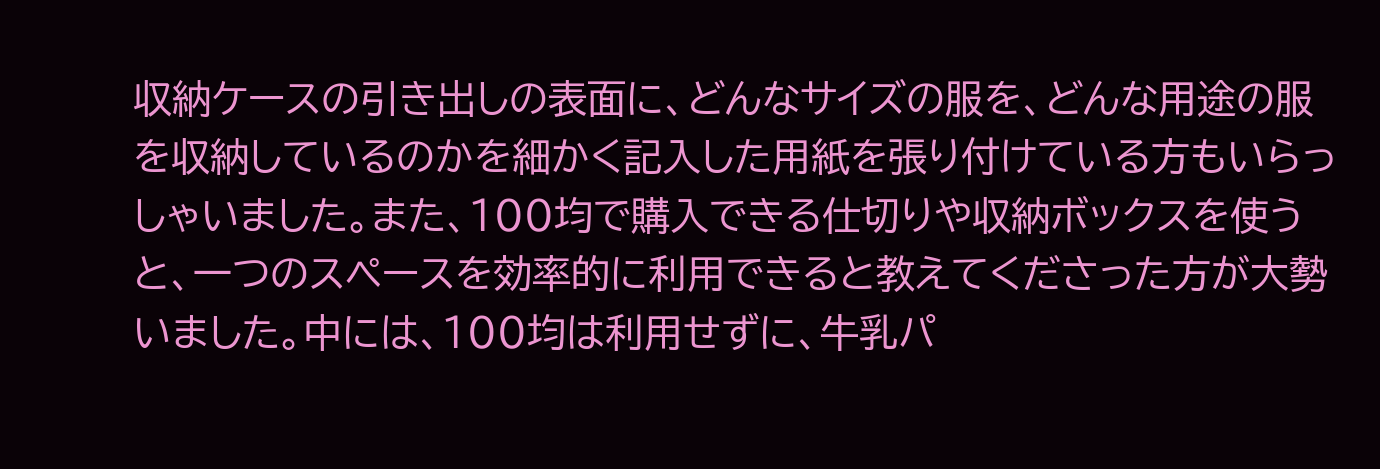収納ケースの引き出しの表面に、どんなサイズの服を、どんな用途の服を収納しているのかを細かく記入した用紙を張り付けている方もいらっしゃいました。また、100均で購入できる仕切りや収納ボックスを使うと、一つのスペースを効率的に利用できると教えてくださった方が大勢いました。中には、100均は利用せずに、牛乳パ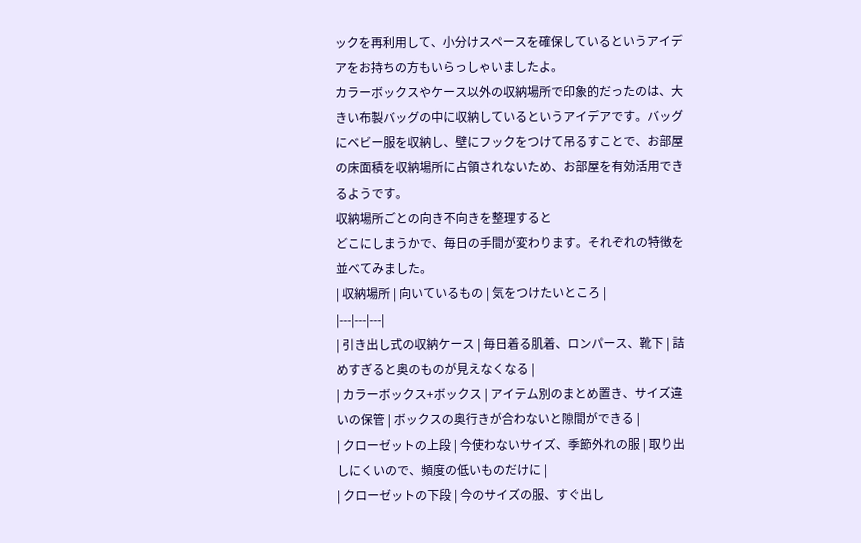ックを再利用して、小分けスペースを確保しているというアイデアをお持ちの方もいらっしゃいましたよ。
カラーボックスやケース以外の収納場所で印象的だったのは、大きい布製バッグの中に収納しているというアイデアです。バッグにベビー服を収納し、壁にフックをつけて吊るすことで、お部屋の床面積を収納場所に占領されないため、お部屋を有効活用できるようです。
収納場所ごとの向き不向きを整理すると
どこにしまうかで、毎日の手間が変わります。それぞれの特徴を並べてみました。
| 収納場所 | 向いているもの | 気をつけたいところ |
|---|---|---|
| 引き出し式の収納ケース | 毎日着る肌着、ロンパース、靴下 | 詰めすぎると奥のものが見えなくなる |
| カラーボックス+ボックス | アイテム別のまとめ置き、サイズ違いの保管 | ボックスの奥行きが合わないと隙間ができる |
| クローゼットの上段 | 今使わないサイズ、季節外れの服 | 取り出しにくいので、頻度の低いものだけに |
| クローゼットの下段 | 今のサイズの服、すぐ出し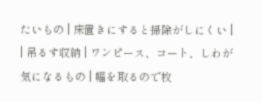たいもの | 床置きにすると掃除がしにくい |
| 吊るす収納 | ワンピース、コート、しわが気になるもの | 幅を取るので枚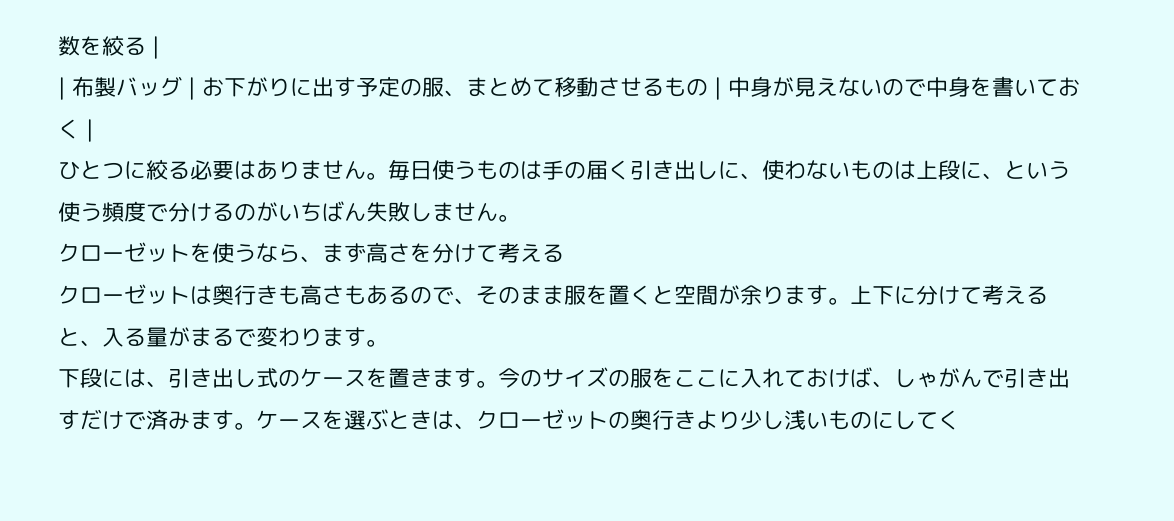数を絞る |
| 布製バッグ | お下がりに出す予定の服、まとめて移動させるもの | 中身が見えないので中身を書いておく |
ひとつに絞る必要はありません。毎日使うものは手の届く引き出しに、使わないものは上段に、という使う頻度で分けるのがいちばん失敗しません。
クローゼットを使うなら、まず高さを分けて考える
クローゼットは奥行きも高さもあるので、そのまま服を置くと空間が余ります。上下に分けて考えると、入る量がまるで変わります。
下段には、引き出し式のケースを置きます。今のサイズの服をここに入れておけば、しゃがんで引き出すだけで済みます。ケースを選ぶときは、クローゼットの奥行きより少し浅いものにしてく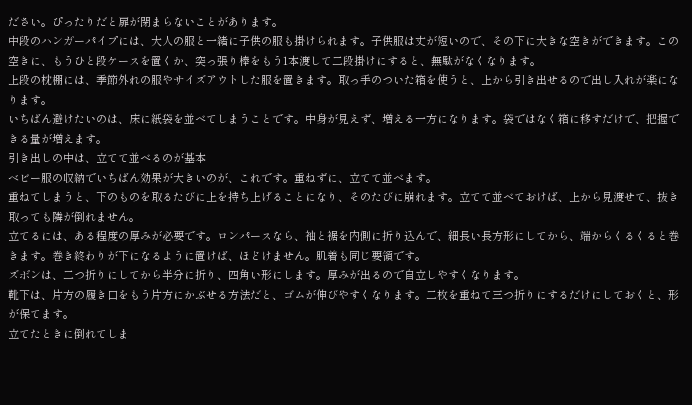ださい。ぴったりだと扉が閉まらないことがあります。
中段のハンガーパイプには、大人の服と一緒に子供の服も掛けられます。子供服は丈が短いので、その下に大きな空きができます。この空きに、もうひと段ケースを置くか、突っ張り棒をもう1本渡して二段掛けにすると、無駄がなくなります。
上段の枕棚には、季節外れの服やサイズアウトした服を置きます。取っ手のついた箱を使うと、上から引き出せるので出し入れが楽になります。
いちばん避けたいのは、床に紙袋を並べてしまうことです。中身が見えず、増える一方になります。袋ではなく箱に移すだけで、把握できる量が増えます。
引き出しの中は、立てて並べるのが基本
ベビー服の収納でいちばん効果が大きいのが、これです。重ねずに、立てて並べます。
重ねてしまうと、下のものを取るたびに上を持ち上げることになり、そのたびに崩れます。立てて並べておけば、上から見渡せて、抜き取っても隣が倒れません。
立てるには、ある程度の厚みが必要です。ロンパースなら、袖と裾を内側に折り込んで、細長い長方形にしてから、端からくるくると巻きます。巻き終わりが下になるように置けば、ほどけません。肌着も同じ要領です。
ズボンは、二つ折りにしてから半分に折り、四角い形にします。厚みが出るので自立しやすくなります。
靴下は、片方の履き口をもう片方にかぶせる方法だと、ゴムが伸びやすくなります。二枚を重ねて三つ折りにするだけにしておくと、形が保てます。
立てたときに倒れてしま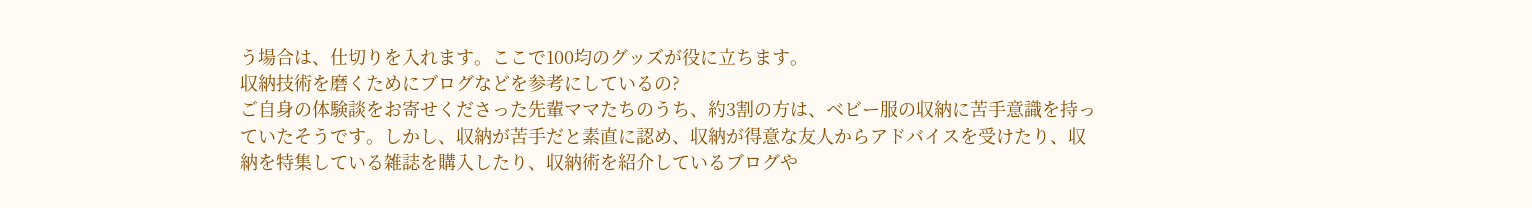う場合は、仕切りを入れます。ここで100均のグッズが役に立ちます。
収納技術を磨くためにブログなどを参考にしているの?
ご自身の体験談をお寄せくださった先輩ママたちのうち、約3割の方は、ベビー服の収納に苦手意識を持っていたそうです。しかし、収納が苦手だと素直に認め、収納が得意な友人からアドバイスを受けたり、収納を特集している雑誌を購入したり、収納術を紹介しているブログや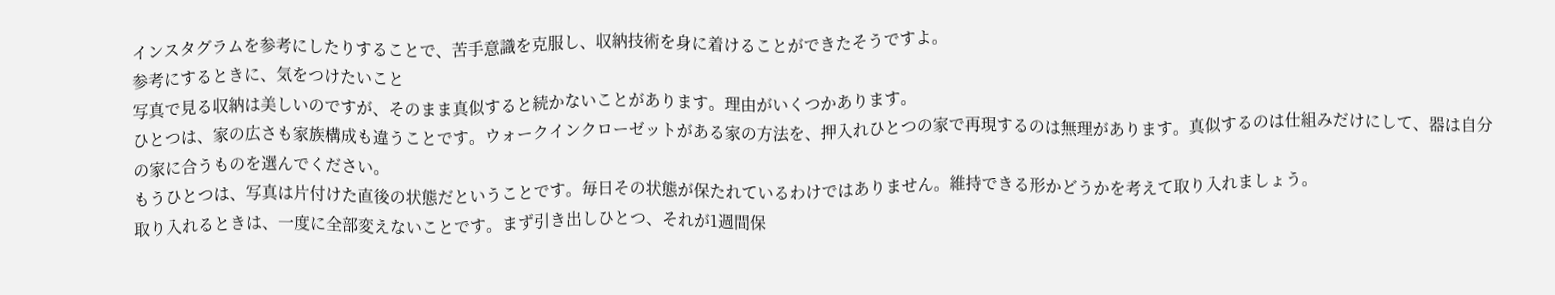インスタグラムを参考にしたりすることで、苦手意識を克服し、収納技術を身に着けることができたそうですよ。
参考にするときに、気をつけたいこと
写真で見る収納は美しいのですが、そのまま真似すると続かないことがあります。理由がいくつかあります。
ひとつは、家の広さも家族構成も違うことです。ウォークインクローゼットがある家の方法を、押入れひとつの家で再現するのは無理があります。真似するのは仕組みだけにして、器は自分の家に合うものを選んでください。
もうひとつは、写真は片付けた直後の状態だということです。毎日その状態が保たれているわけではありません。維持できる形かどうかを考えて取り入れましょう。
取り入れるときは、一度に全部変えないことです。まず引き出しひとつ、それが1週間保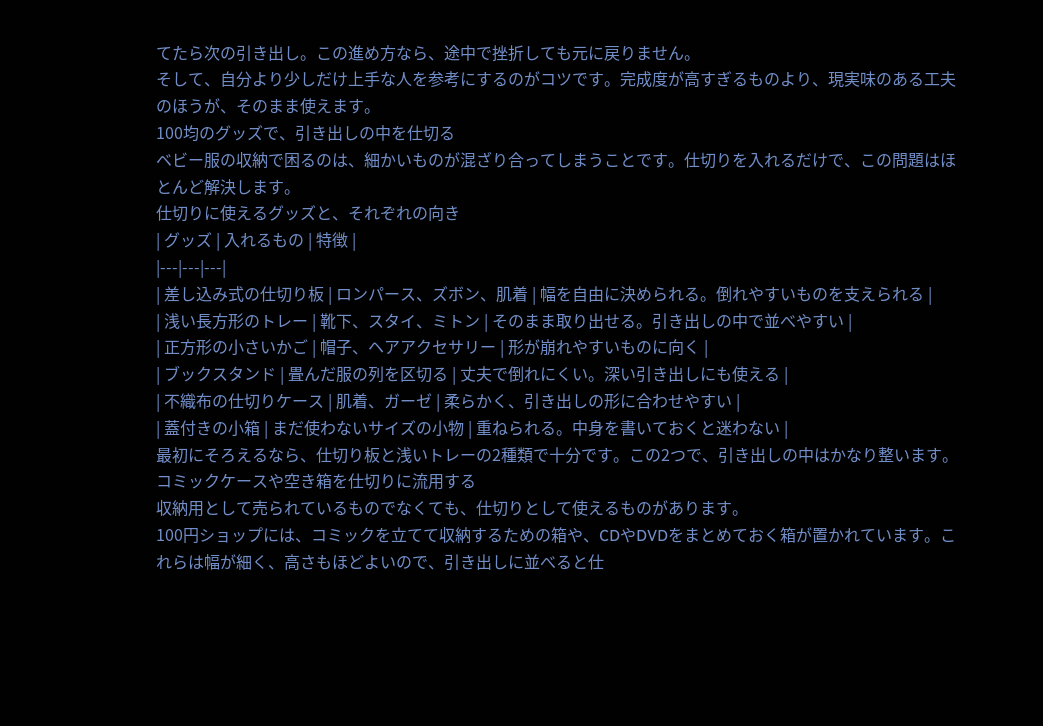てたら次の引き出し。この進め方なら、途中で挫折しても元に戻りません。
そして、自分より少しだけ上手な人を参考にするのがコツです。完成度が高すぎるものより、現実味のある工夫のほうが、そのまま使えます。
100均のグッズで、引き出しの中を仕切る
ベビー服の収納で困るのは、細かいものが混ざり合ってしまうことです。仕切りを入れるだけで、この問題はほとんど解決します。
仕切りに使えるグッズと、それぞれの向き
| グッズ | 入れるもの | 特徴 |
|---|---|---|
| 差し込み式の仕切り板 | ロンパース、ズボン、肌着 | 幅を自由に決められる。倒れやすいものを支えられる |
| 浅い長方形のトレー | 靴下、スタイ、ミトン | そのまま取り出せる。引き出しの中で並べやすい |
| 正方形の小さいかご | 帽子、ヘアアクセサリー | 形が崩れやすいものに向く |
| ブックスタンド | 畳んだ服の列を区切る | 丈夫で倒れにくい。深い引き出しにも使える |
| 不織布の仕切りケース | 肌着、ガーゼ | 柔らかく、引き出しの形に合わせやすい |
| 蓋付きの小箱 | まだ使わないサイズの小物 | 重ねられる。中身を書いておくと迷わない |
最初にそろえるなら、仕切り板と浅いトレーの2種類で十分です。この2つで、引き出しの中はかなり整います。
コミックケースや空き箱を仕切りに流用する
収納用として売られているものでなくても、仕切りとして使えるものがあります。
100円ショップには、コミックを立てて収納するための箱や、CDやDVDをまとめておく箱が置かれています。これらは幅が細く、高さもほどよいので、引き出しに並べると仕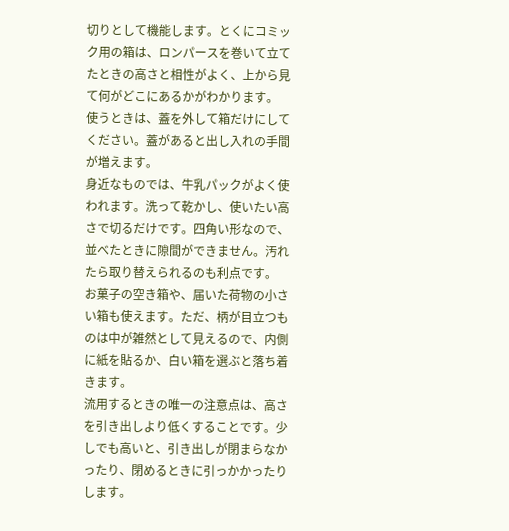切りとして機能します。とくにコミック用の箱は、ロンパースを巻いて立てたときの高さと相性がよく、上から見て何がどこにあるかがわかります。
使うときは、蓋を外して箱だけにしてください。蓋があると出し入れの手間が増えます。
身近なものでは、牛乳パックがよく使われます。洗って乾かし、使いたい高さで切るだけです。四角い形なので、並べたときに隙間ができません。汚れたら取り替えられるのも利点です。
お菓子の空き箱や、届いた荷物の小さい箱も使えます。ただ、柄が目立つものは中が雑然として見えるので、内側に紙を貼るか、白い箱を選ぶと落ち着きます。
流用するときの唯一の注意点は、高さを引き出しより低くすることです。少しでも高いと、引き出しが閉まらなかったり、閉めるときに引っかかったりします。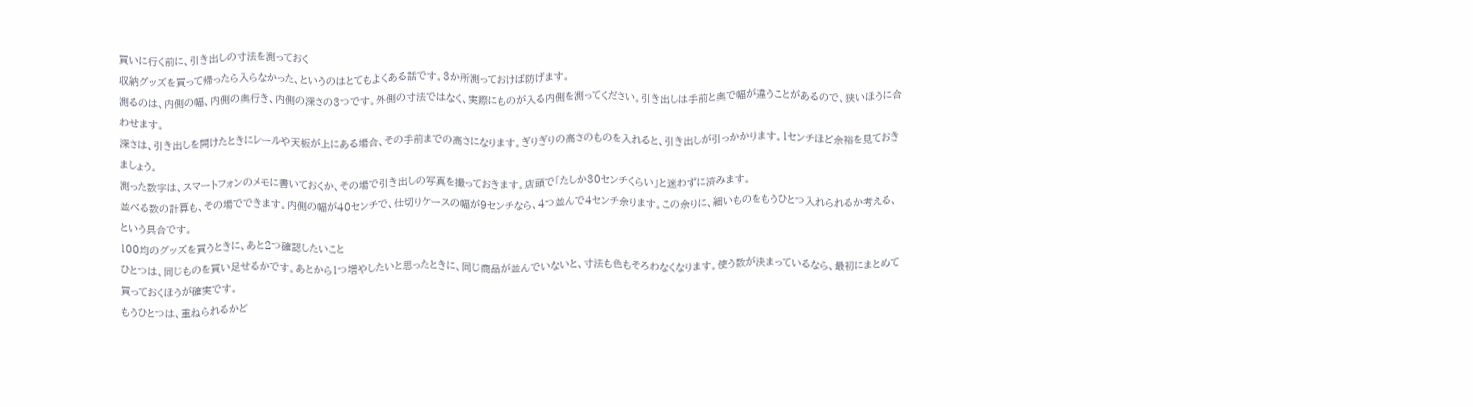買いに行く前に、引き出しの寸法を測っておく
収納グッズを買って帰ったら入らなかった、というのはとてもよくある話です。3か所測っておけば防げます。
測るのは、内側の幅、内側の奥行き、内側の深さの3つです。外側の寸法ではなく、実際にものが入る内側を測ってください。引き出しは手前と奥で幅が違うことがあるので、狭いほうに合わせます。
深さは、引き出しを開けたときにレールや天板が上にある場合、その手前までの高さになります。ぎりぎりの高さのものを入れると、引き出しが引っかかります。1センチほど余裕を見ておきましょう。
測った数字は、スマートフォンのメモに書いておくか、その場で引き出しの写真を撮っておきます。店頭で「たしか30センチくらい」と迷わずに済みます。
並べる数の計算も、その場でできます。内側の幅が40センチで、仕切りケースの幅が9センチなら、4つ並んで4センチ余ります。この余りに、細いものをもうひとつ入れられるか考える、という具合です。
100均のグッズを買うときに、あと2つ確認したいこと
ひとつは、同じものを買い足せるかです。あとから1つ増やしたいと思ったときに、同じ商品が並んでいないと、寸法も色もそろわなくなります。使う数が決まっているなら、最初にまとめて買っておくほうが確実です。
もうひとつは、重ねられるかど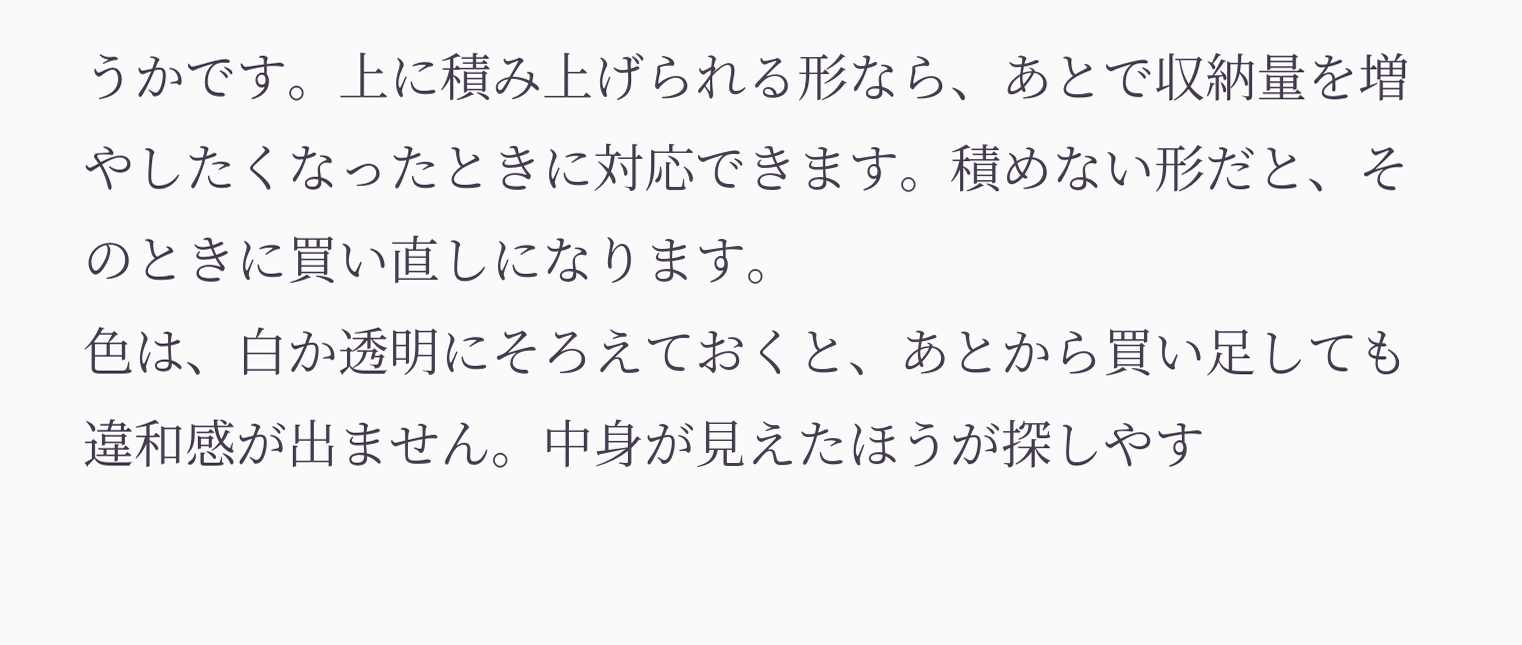うかです。上に積み上げられる形なら、あとで収納量を増やしたくなったときに対応できます。積めない形だと、そのときに買い直しになります。
色は、白か透明にそろえておくと、あとから買い足しても違和感が出ません。中身が見えたほうが探しやす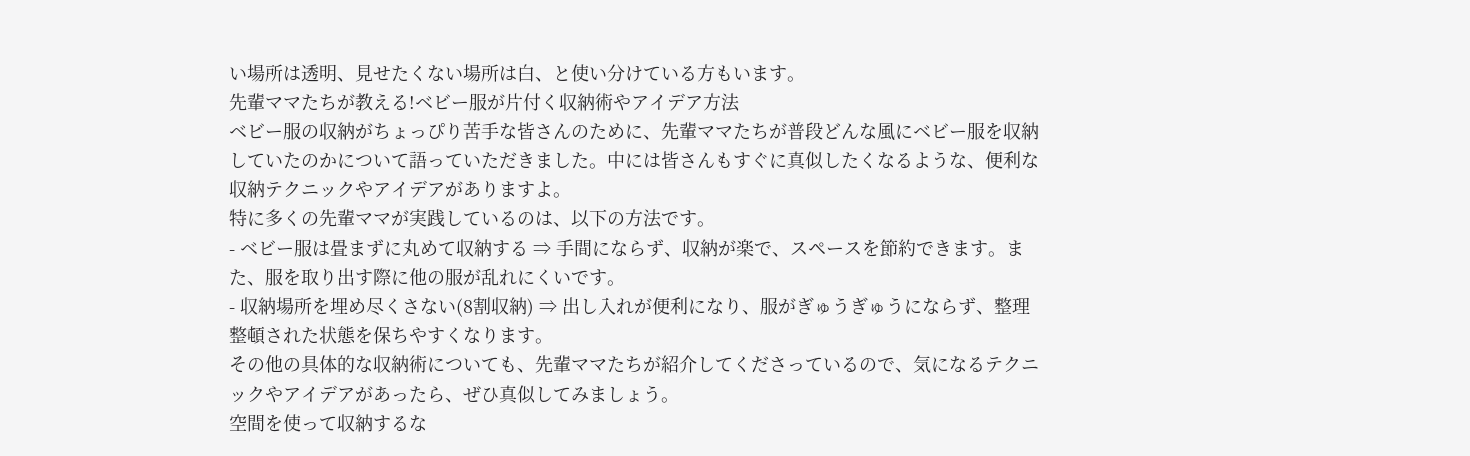い場所は透明、見せたくない場所は白、と使い分けている方もいます。
先輩ママたちが教える!ベビー服が片付く収納術やアイデア方法
ベビー服の収納がちょっぴり苦手な皆さんのために、先輩ママたちが普段どんな風にベビー服を収納していたのかについて語っていただきました。中には皆さんもすぐに真似したくなるような、便利な収納テクニックやアイデアがありますよ。
特に多くの先輩ママが実践しているのは、以下の方法です。
- ベビー服は畳まずに丸めて収納する ⇒ 手間にならず、収納が楽で、スペースを節約できます。また、服を取り出す際に他の服が乱れにくいです。
- 収納場所を埋め尽くさない(8割収納) ⇒ 出し入れが便利になり、服がぎゅうぎゅうにならず、整理整頓された状態を保ちやすくなります。
その他の具体的な収納術についても、先輩ママたちが紹介してくださっているので、気になるテクニックやアイデアがあったら、ぜひ真似してみましょう。
空間を使って収納するな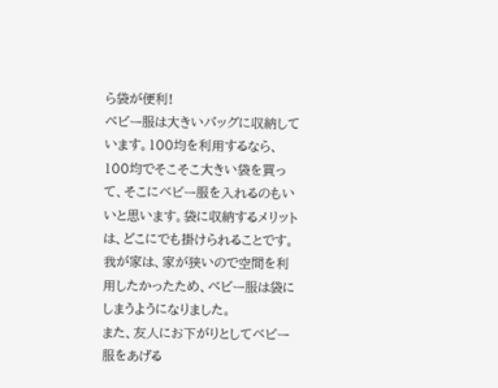ら袋が便利!
ベビー服は大きいバッグに収納しています。100均を利用するなら、100均でそこそこ大きい袋を買って、そこにベビー服を入れるのもいいと思います。袋に収納するメリットは、どこにでも掛けられることです。我が家は、家が狭いので空間を利用したかったため、ベビー服は袋にしまうようになりました。
また、友人にお下がりとしてベビー服をあげる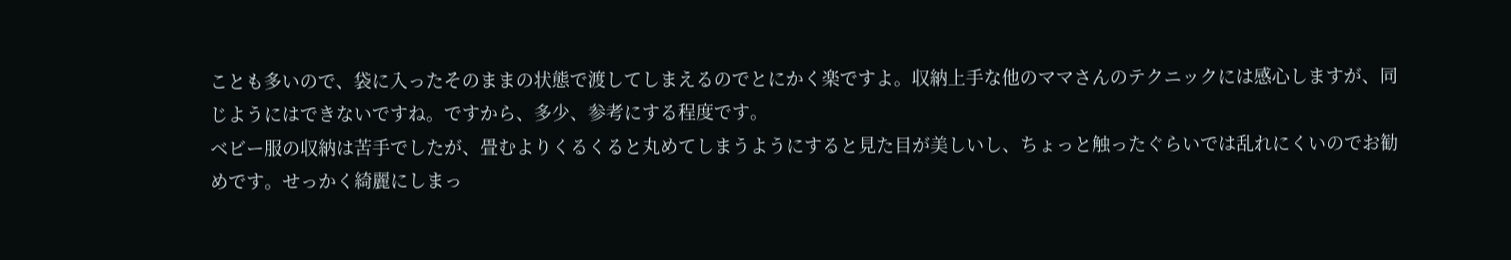ことも多いので、袋に入ったそのままの状態で渡してしまえるのでとにかく楽ですよ。収納上手な他のママさんのテクニックには感心しますが、同じようにはできないですね。ですから、多少、参考にする程度です。
ベビー服の収納は苦手でしたが、畳むよりくるくると丸めてしまうようにすると見た目が美しいし、ちょっと触ったぐらいでは乱れにくいのでお勧めです。せっかく綺麗にしまっ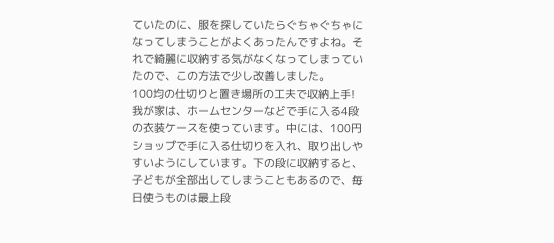ていたのに、服を探していたらぐちゃぐちゃになってしまうことがよくあったんですよね。それで綺麗に収納する気がなくなってしまっていたので、この方法で少し改善しました。
100均の仕切りと置き場所の工夫で収納上手!
我が家は、ホームセンターなどで手に入る4段の衣装ケースを使っています。中には、100円ショップで手に入る仕切りを入れ、取り出しやすいようにしています。下の段に収納すると、子どもが全部出してしまうこともあるので、毎日使うものは最上段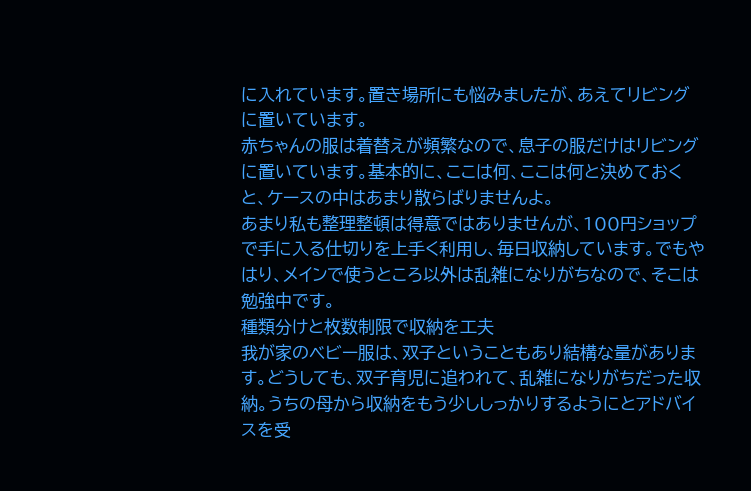に入れています。置き場所にも悩みましたが、あえてリビングに置いています。
赤ちゃんの服は着替えが頻繁なので、息子の服だけはリビングに置いています。基本的に、ここは何、ここは何と決めておくと、ケースの中はあまり散らばりませんよ。
あまり私も整理整頓は得意ではありませんが、100円ショップで手に入る仕切りを上手く利用し、毎日収納しています。でもやはり、メインで使うところ以外は乱雑になりがちなので、そこは勉強中です。
種類分けと枚数制限で収納を工夫
我が家のベビー服は、双子ということもあり結構な量があります。どうしても、双子育児に追われて、乱雑になりがちだった収納。うちの母から収納をもう少ししっかりするようにとアドバイスを受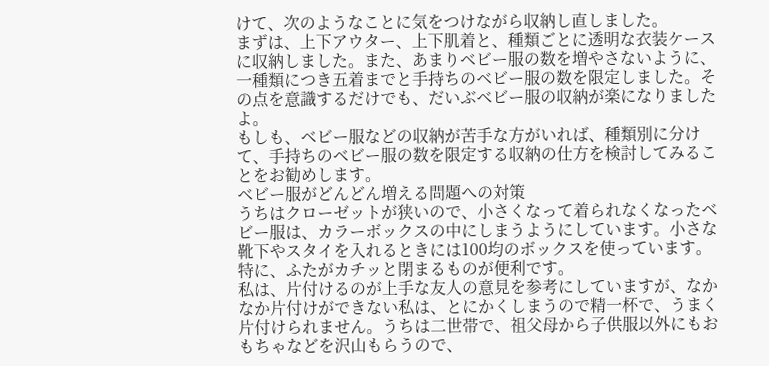けて、次のようなことに気をつけながら収納し直しました。
まずは、上下アウター、上下肌着と、種類ごとに透明な衣装ケースに収納しました。また、あまりベビー服の数を増やさないように、一種類につき五着までと手持ちのベビー服の数を限定しました。その点を意識するだけでも、だいぶベビー服の収納が楽になりましたよ。
もしも、ベビー服などの収納が苦手な方がいれば、種類別に分けて、手持ちのベビー服の数を限定する収納の仕方を検討してみることをお勧めします。
ベビー服がどんどん増える問題への対策
うちはクローゼットが狭いので、小さくなって着られなくなったベビー服は、カラーボックスの中にしまうようにしています。小さな靴下やスタイを入れるときには100均のボックスを使っています。特に、ふたがカチッと閉まるものが便利です。
私は、片付けるのが上手な友人の意見を参考にしていますが、なかなか片付けができない私は、とにかくしまうので精一杯で、うまく片付けられません。うちは二世帯で、祖父母から子供服以外にもおもちゃなどを沢山もらうので、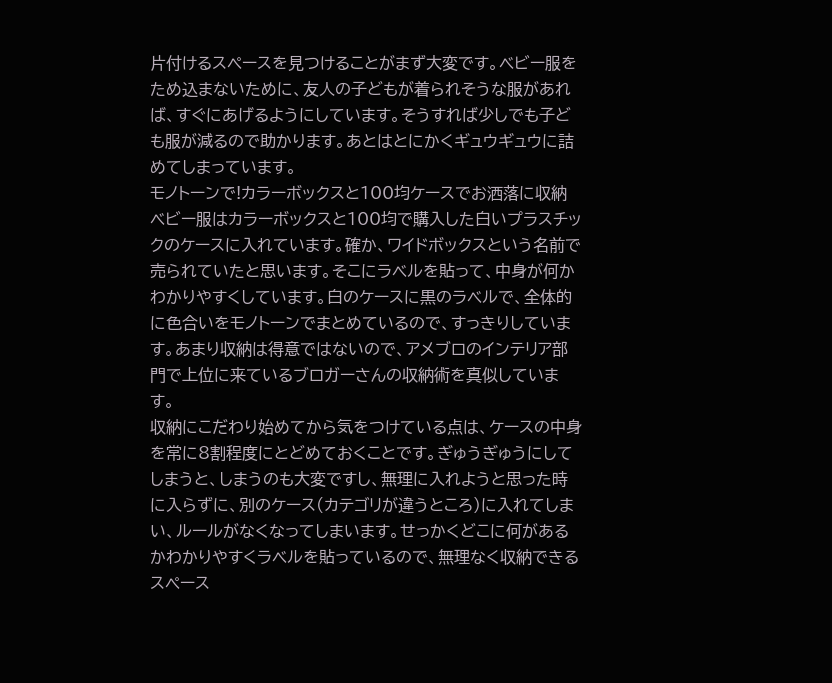片付けるスペースを見つけることがまず大変です。ベビー服をため込まないために、友人の子どもが着られそうな服があれば、すぐにあげるようにしています。そうすれば少しでも子ども服が減るので助かります。あとはとにかくギュウギュウに詰めてしまっています。
モノトーンで!カラーボックスと100均ケースでお洒落に収納
ベビー服はカラーボックスと100均で購入した白いプラスチックのケースに入れています。確か、ワイドボックスという名前で売られていたと思います。そこにラベルを貼って、中身が何かわかりやすくしています。白のケースに黒のラベルで、全体的に色合いをモノトーンでまとめているので、すっきりしています。あまり収納は得意ではないので、アメブロのインテリア部門で上位に来ているブロガーさんの収納術を真似しています。
収納にこだわり始めてから気をつけている点は、ケースの中身を常に8割程度にとどめておくことです。ぎゅうぎゅうにしてしまうと、しまうのも大変ですし、無理に入れようと思った時に入らずに、別のケース(カテゴリが違うところ)に入れてしまい、ルールがなくなってしまいます。せっかくどこに何があるかわかりやすくラベルを貼っているので、無理なく収納できるスペース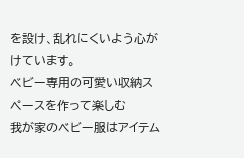を設け、乱れにくいよう心がけています。
ベビー専用の可愛い収納スペースを作って楽しむ
我が家のベビー服はアイテム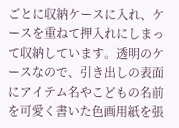ごとに収納ケースに入れ、ケースを重ねて押入れにしまって収納しています。透明のケースなので、引き出しの表面にアイテム名やこどもの名前を可愛く書いた色画用紙を張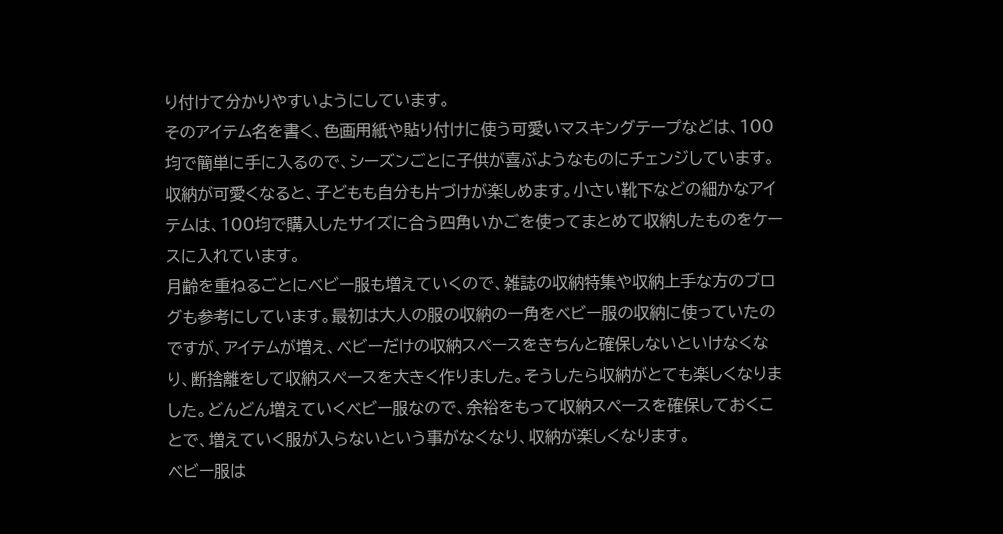り付けて分かりやすいようにしています。
そのアイテム名を書く、色画用紙や貼り付けに使う可愛いマスキングテープなどは、100均で簡単に手に入るので、シーズンごとに子供が喜ぶようなものにチェンジしています。収納が可愛くなると、子どもも自分も片づけが楽しめます。小さい靴下などの細かなアイテムは、100均で購入したサイズに合う四角いかごを使ってまとめて収納したものをケースに入れています。
月齢を重ねるごとにベビー服も増えていくので、雑誌の収納特集や収納上手な方のブログも参考にしています。最初は大人の服の収納の一角をベビー服の収納に使っていたのですが、アイテムが増え、ベビーだけの収納スペースをきちんと確保しないといけなくなり、断捨離をして収納スペースを大きく作りました。そうしたら収納がとても楽しくなりました。どんどん増えていくベビー服なので、余裕をもって収納スペースを確保しておくことで、増えていく服が入らないという事がなくなり、収納が楽しくなります。
ベビー服は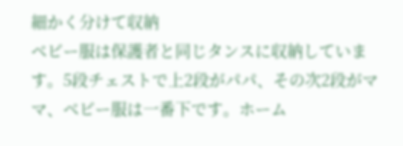細かく分けて収納
ベビー服は保護者と同じタンスに収納しています。5段チェストで上2段がパパ、その次2段がママ、ベビー服は一番下です。ホーム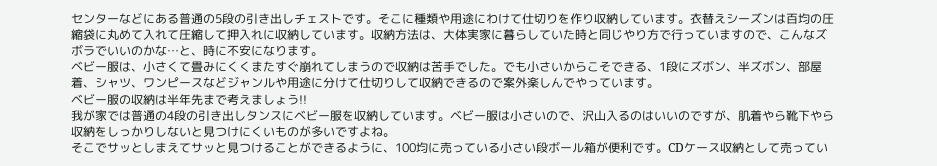センターなどにある普通の5段の引き出しチェストです。そこに種類や用途にわけて仕切りを作り収納しています。衣替えシーズンは百均の圧縮袋に丸めて入れて圧縮して押入れに収納しています。収納方法は、大体実家に暮らしていた時と同じやり方で行っていますので、こんなズボラでいいのかな…と、時に不安になります。
ベビー服は、小さくて畳みにくくまたすぐ崩れてしまうので収納は苦手でした。でも小さいからこそできる、1段にズボン、半ズボン、部屋着、シャツ、ワンピースなどジャンルや用途に分けて仕切りして収納できるので案外楽しんでやっています。
ベビー服の収納は半年先まで考えましょう!!
我が家では普通の4段の引き出しタンスにベビー服を収納しています。ベビー服は小さいので、沢山入るのはいいのですが、肌着やら靴下やら収納をしっかりしないと見つけにくいものが多いですよね。
そこでサッとしまえてサッと見つけることができるように、100均に売っている小さい段ボール箱が便利です。CDケース収納として売ってい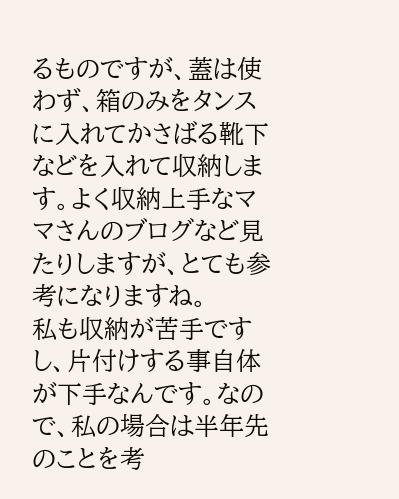るものですが、蓋は使わず、箱のみをタンスに入れてかさばる靴下などを入れて収納します。よく収納上手なママさんのブログなど見たりしますが、とても参考になりますね。
私も収納が苦手ですし、片付けする事自体が下手なんです。なので、私の場合は半年先のことを考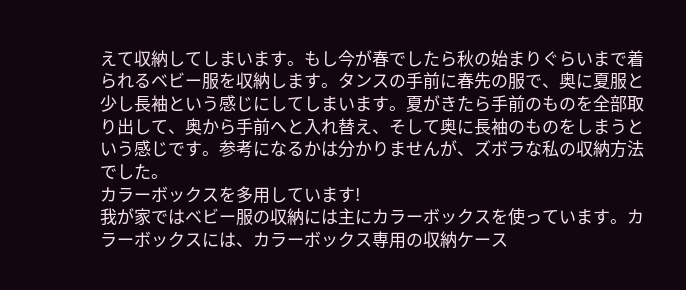えて収納してしまいます。もし今が春でしたら秋の始まりぐらいまで着られるベビー服を収納します。タンスの手前に春先の服で、奥に夏服と少し長袖という感じにしてしまいます。夏がきたら手前のものを全部取り出して、奥から手前へと入れ替え、そして奥に長袖のものをしまうという感じです。参考になるかは分かりませんが、ズボラな私の収納方法でした。
カラーボックスを多用しています!
我が家ではベビー服の収納には主にカラーボックスを使っています。カラーボックスには、カラーボックス専用の収納ケース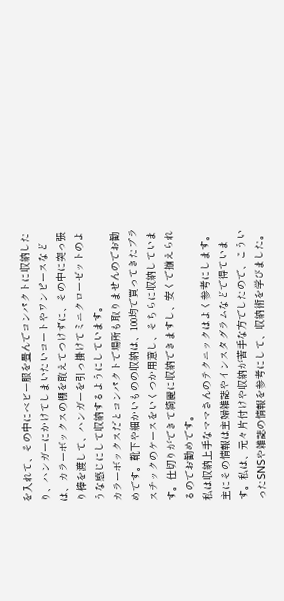を入れて、その中にベビー服を畳んでコンパクトに収納したり、ハンガーにかけてしまいたいコートやワンピースなどは、カラーボックスの棚を敢えてつけずに、その中に突っ張り棒を渡して、ハンガーを引っ掛けてミニクローゼットのような感じにして収納するようにしています。
カラーボックスだとコンパクトで場所も取りませんのでお勧めです。靴下や細かいものの収納は、100均で買ってきたプラスチックのケースをいくつか用意し、そちらに収納しています。仕切りができて綺麗に収納できますし、安くで揃えられるのでお勧めです。
私は収納上手なママさんのテクニックはよく参考にします。主にその情報は主婦雑誌やインスタグラムなどで得ています。私は、元々片付けや収納が苦手な方でしたので、こういったSNSや雑誌の情報を参考にして、収納術を学びました。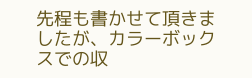先程も書かせて頂きましたが、カラーボックスでの収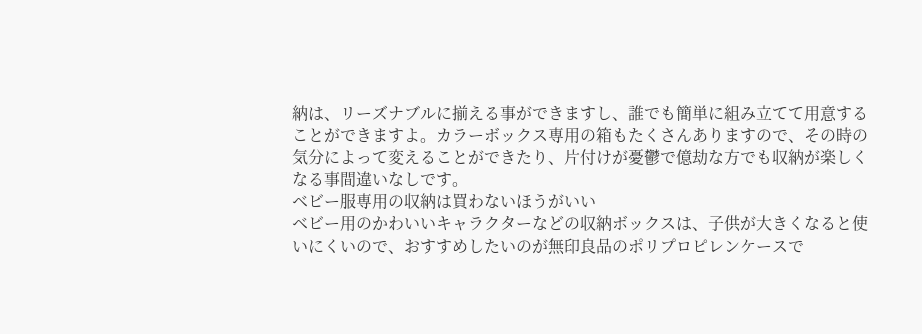納は、リーズナブルに揃える事ができますし、誰でも簡単に組み立てて用意することができますよ。カラーボックス専用の箱もたくさんありますので、その時の気分によって変えることができたり、片付けが憂鬱で億劫な方でも収納が楽しくなる事間違いなしです。
ベビー服専用の収納は買わないほうがいい
ベビー用のかわいいキャラクターなどの収納ボックスは、子供が大きくなると使いにくいので、おすすめしたいのが無印良品のポリプロピレンケースで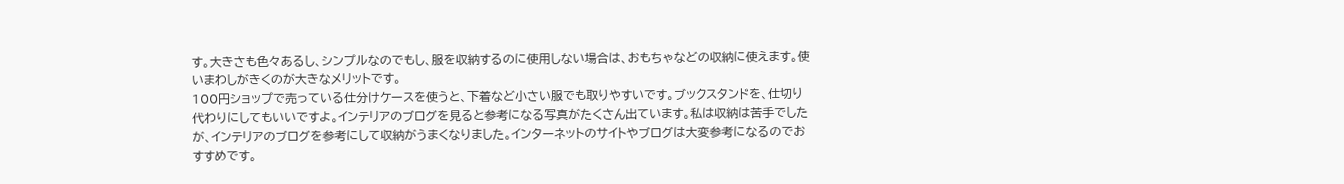す。大きさも色々あるし、シンプルなのでもし、服を収納するのに使用しない場合は、おもちゃなどの収納に使えます。使いまわしがきくのが大きなメリットです。
100円ショップで売っている仕分けケースを使うと、下着など小さい服でも取りやすいです。ブックスタンドを、仕切り代わりにしてもいいですよ。インテリアのブログを見ると参考になる写真がたくさん出ています。私は収納は苦手でしたが、インテリアのブログを参考にして収納がうまくなりました。インターネットのサイトやブログは大変参考になるのでおすすめです。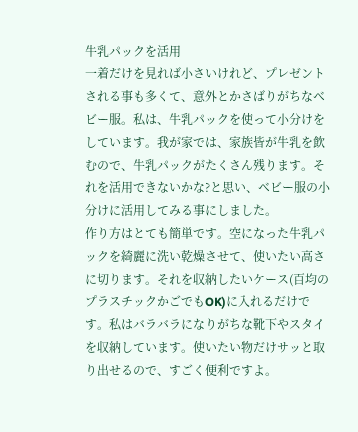牛乳パックを活用
一着だけを見れば小さいけれど、プレゼントされる事も多くて、意外とかさばりがちなベビー服。私は、牛乳パックを使って小分けをしています。我が家では、家族皆が牛乳を飲むので、牛乳パックがたくさん残ります。それを活用できないかな?と思い、ベビー服の小分けに活用してみる事にしました。
作り方はとても簡単です。空になった牛乳パックを綺麗に洗い乾燥させて、使いたい高さに切ります。それを収納したいケース(百均のプラスチックかごでもOK)に入れるだけです。私はバラバラになりがちな靴下やスタイを収納しています。使いたい物だけサッと取り出せるので、すごく便利ですよ。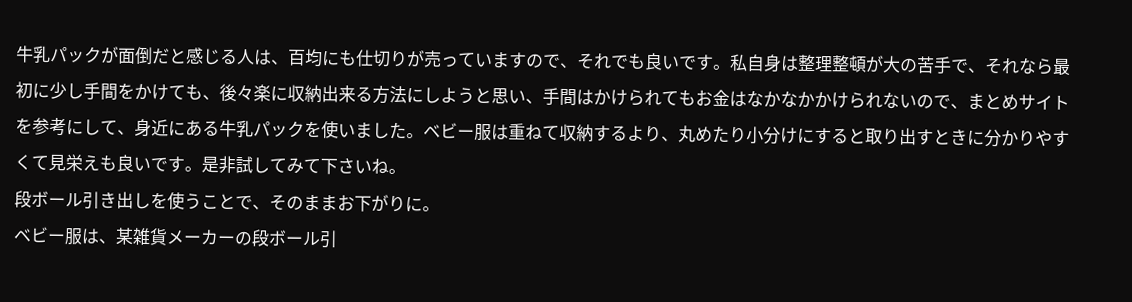牛乳パックが面倒だと感じる人は、百均にも仕切りが売っていますので、それでも良いです。私自身は整理整頓が大の苦手で、それなら最初に少し手間をかけても、後々楽に収納出来る方法にしようと思い、手間はかけられてもお金はなかなかかけられないので、まとめサイトを参考にして、身近にある牛乳パックを使いました。ベビー服は重ねて収納するより、丸めたり小分けにすると取り出すときに分かりやすくて見栄えも良いです。是非試してみて下さいね。
段ボール引き出しを使うことで、そのままお下がりに。
ベビー服は、某雑貨メーカーの段ボール引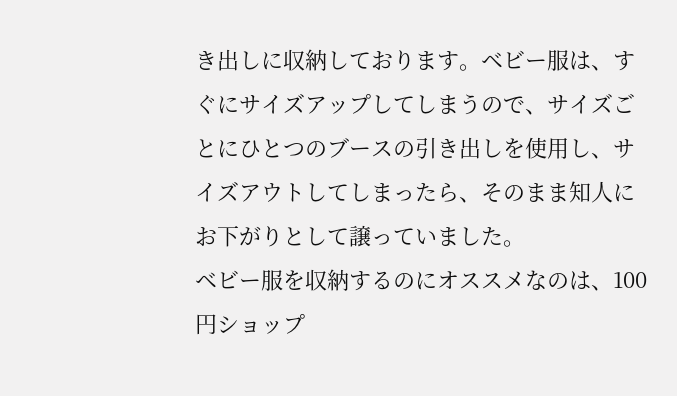き出しに収納しております。ベビー服は、すぐにサイズアップしてしまうので、サイズごとにひとつのブースの引き出しを使用し、サイズアウトしてしまったら、そのまま知人にお下がりとして譲っていました。
ベビー服を収納するのにオススメなのは、100円ショップ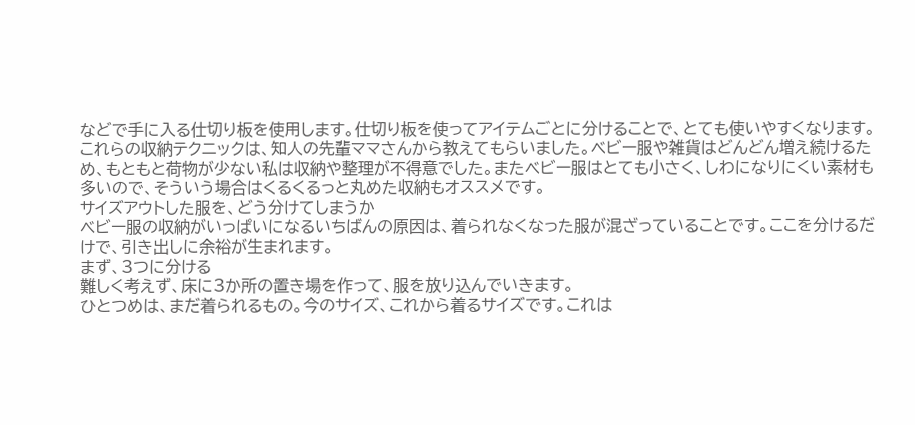などで手に入る仕切り板を使用します。仕切り板を使ってアイテムごとに分けることで、とても使いやすくなります。これらの収納テクニックは、知人の先輩ママさんから教えてもらいました。ベビー服や雑貨はどんどん増え続けるため、もともと荷物が少ない私は収納や整理が不得意でした。またベビー服はとても小さく、しわになりにくい素材も多いので、そういう場合はくるくるっと丸めた収納もオススメです。
サイズアウトした服を、どう分けてしまうか
ベビー服の収納がいっぱいになるいちばんの原因は、着られなくなった服が混ざっていることです。ここを分けるだけで、引き出しに余裕が生まれます。
まず、3つに分ける
難しく考えず、床に3か所の置き場を作って、服を放り込んでいきます。
ひとつめは、まだ着られるもの。今のサイズ、これから着るサイズです。これは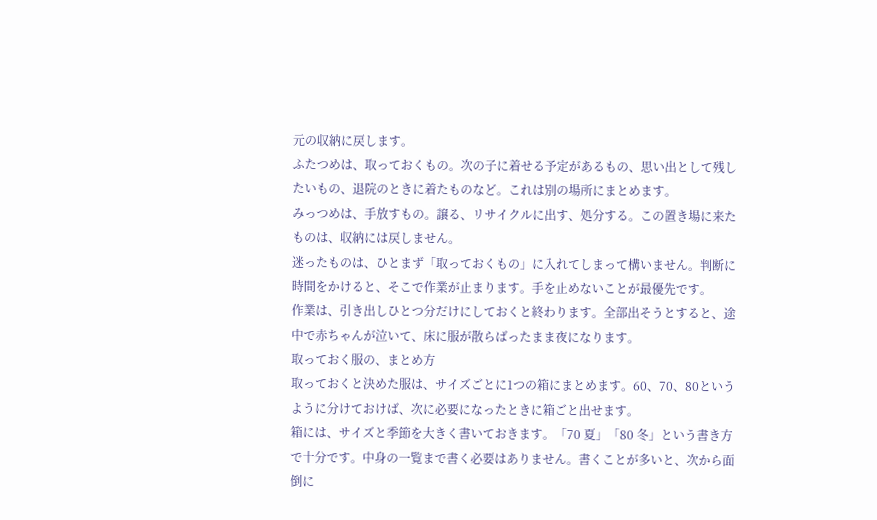元の収納に戻します。
ふたつめは、取っておくもの。次の子に着せる予定があるもの、思い出として残したいもの、退院のときに着たものなど。これは別の場所にまとめます。
みっつめは、手放すもの。譲る、リサイクルに出す、処分する。この置き場に来たものは、収納には戻しません。
迷ったものは、ひとまず「取っておくもの」に入れてしまって構いません。判断に時間をかけると、そこで作業が止まります。手を止めないことが最優先です。
作業は、引き出しひとつ分だけにしておくと終わります。全部出そうとすると、途中で赤ちゃんが泣いて、床に服が散らばったまま夜になります。
取っておく服の、まとめ方
取っておくと決めた服は、サイズごとに1つの箱にまとめます。60、70、80というように分けておけば、次に必要になったときに箱ごと出せます。
箱には、サイズと季節を大きく書いておきます。「70 夏」「80 冬」という書き方で十分です。中身の一覧まで書く必要はありません。書くことが多いと、次から面倒に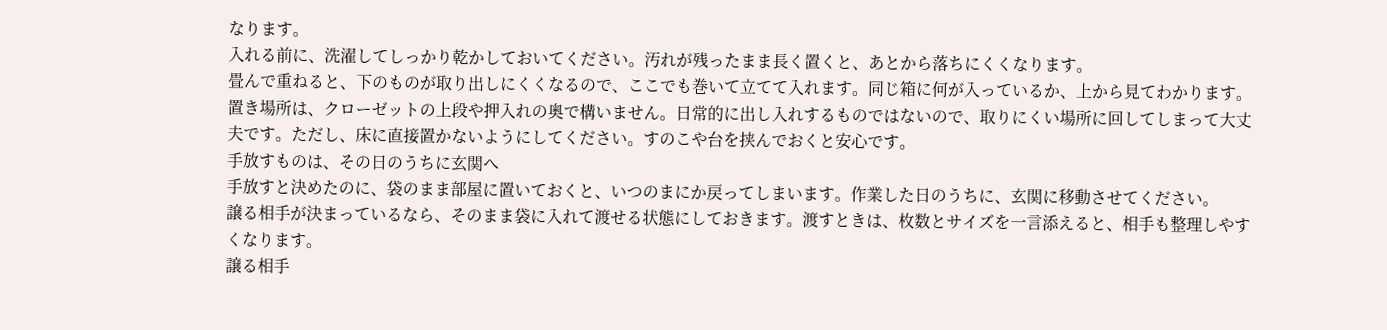なります。
入れる前に、洗濯してしっかり乾かしておいてください。汚れが残ったまま長く置くと、あとから落ちにくくなります。
畳んで重ねると、下のものが取り出しにくくなるので、ここでも巻いて立てて入れます。同じ箱に何が入っているか、上から見てわかります。
置き場所は、クローゼットの上段や押入れの奥で構いません。日常的に出し入れするものではないので、取りにくい場所に回してしまって大丈夫です。ただし、床に直接置かないようにしてください。すのこや台を挟んでおくと安心です。
手放すものは、その日のうちに玄関へ
手放すと決めたのに、袋のまま部屋に置いておくと、いつのまにか戻ってしまいます。作業した日のうちに、玄関に移動させてください。
譲る相手が決まっているなら、そのまま袋に入れて渡せる状態にしておきます。渡すときは、枚数とサイズを一言添えると、相手も整理しやすくなります。
譲る相手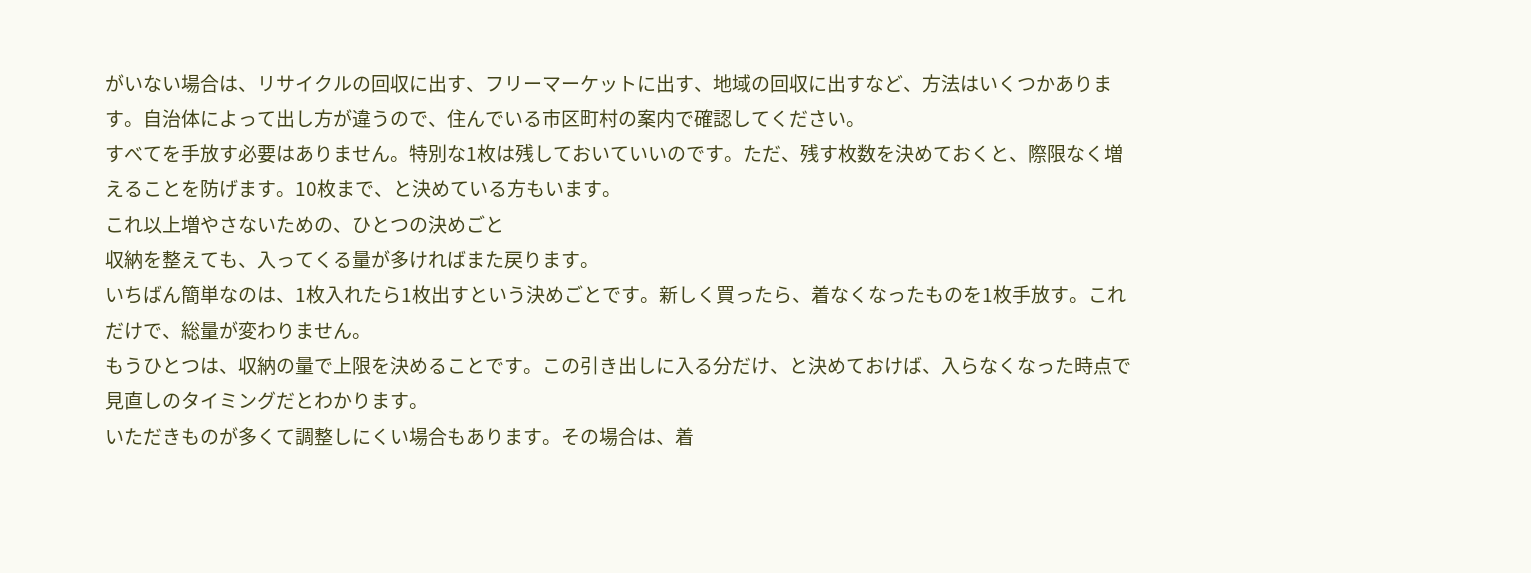がいない場合は、リサイクルの回収に出す、フリーマーケットに出す、地域の回収に出すなど、方法はいくつかあります。自治体によって出し方が違うので、住んでいる市区町村の案内で確認してください。
すべてを手放す必要はありません。特別な1枚は残しておいていいのです。ただ、残す枚数を決めておくと、際限なく増えることを防げます。10枚まで、と決めている方もいます。
これ以上増やさないための、ひとつの決めごと
収納を整えても、入ってくる量が多ければまた戻ります。
いちばん簡単なのは、1枚入れたら1枚出すという決めごとです。新しく買ったら、着なくなったものを1枚手放す。これだけで、総量が変わりません。
もうひとつは、収納の量で上限を決めることです。この引き出しに入る分だけ、と決めておけば、入らなくなった時点で見直しのタイミングだとわかります。
いただきものが多くて調整しにくい場合もあります。その場合は、着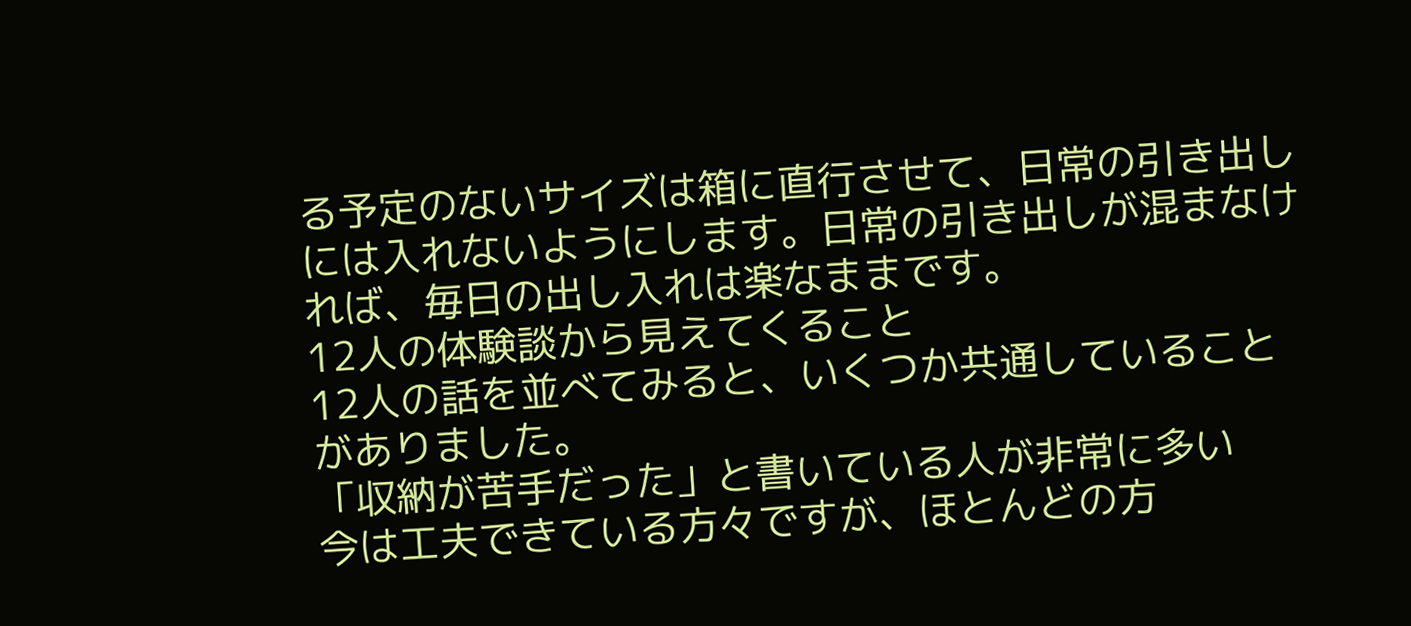る予定のないサイズは箱に直行させて、日常の引き出しには入れないようにします。日常の引き出しが混まなければ、毎日の出し入れは楽なままです。
12人の体験談から見えてくること
12人の話を並べてみると、いくつか共通していることがありました。
「収納が苦手だった」と書いている人が非常に多い
今は工夫できている方々ですが、ほとんどの方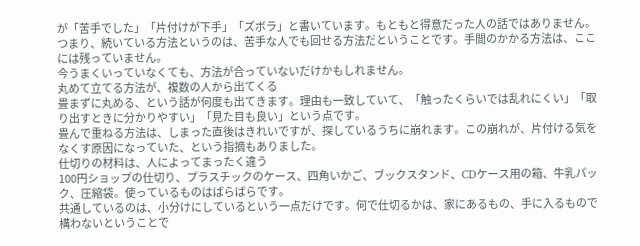が「苦手でした」「片付けが下手」「ズボラ」と書いています。もともと得意だった人の話ではありません。
つまり、続いている方法というのは、苦手な人でも回せる方法だということです。手間のかかる方法は、ここには残っていません。
今うまくいっていなくても、方法が合っていないだけかもしれません。
丸めて立てる方法が、複数の人から出てくる
畳まずに丸める、という話が何度も出てきます。理由も一致していて、「触ったくらいでは乱れにくい」「取り出すときに分かりやすい」「見た目も良い」という点です。
畳んで重ねる方法は、しまった直後はきれいですが、探しているうちに崩れます。この崩れが、片付ける気をなくす原因になっていた、という指摘もありました。
仕切りの材料は、人によってまったく違う
100円ショップの仕切り、プラスチックのケース、四角いかご、ブックスタンド、CDケース用の箱、牛乳パック、圧縮袋。使っているものはばらばらです。
共通しているのは、小分けにしているという一点だけです。何で仕切るかは、家にあるもの、手に入るもので構わないということで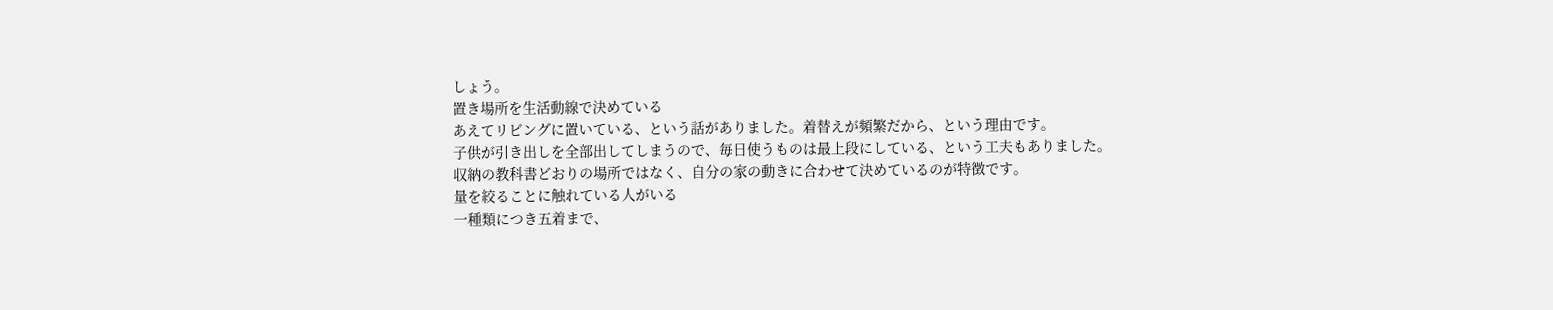しょう。
置き場所を生活動線で決めている
あえてリビングに置いている、という話がありました。着替えが頻繁だから、という理由です。
子供が引き出しを全部出してしまうので、毎日使うものは最上段にしている、という工夫もありました。
収納の教科書どおりの場所ではなく、自分の家の動きに合わせて決めているのが特徴です。
量を絞ることに触れている人がいる
一種類につき五着まで、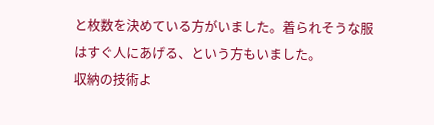と枚数を決めている方がいました。着られそうな服はすぐ人にあげる、という方もいました。
収納の技術よ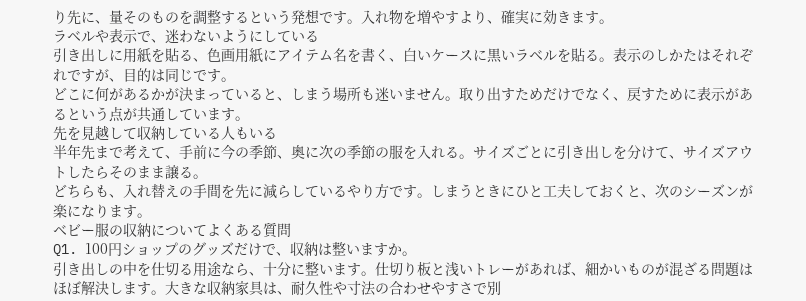り先に、量そのものを調整するという発想です。入れ物を増やすより、確実に効きます。
ラベルや表示で、迷わないようにしている
引き出しに用紙を貼る、色画用紙にアイテム名を書く、白いケースに黒いラベルを貼る。表示のしかたはそれぞれですが、目的は同じです。
どこに何があるかが決まっていると、しまう場所も迷いません。取り出すためだけでなく、戻すために表示があるという点が共通しています。
先を見越して収納している人もいる
半年先まで考えて、手前に今の季節、奥に次の季節の服を入れる。サイズごとに引き出しを分けて、サイズアウトしたらそのまま譲る。
どちらも、入れ替えの手間を先に減らしているやり方です。しまうときにひと工夫しておくと、次のシーズンが楽になります。
ベビー服の収納についてよくある質問
Q1. 100円ショップのグッズだけで、収納は整いますか。
引き出しの中を仕切る用途なら、十分に整います。仕切り板と浅いトレーがあれば、細かいものが混ざる問題はほぼ解決します。大きな収納家具は、耐久性や寸法の合わせやすさで別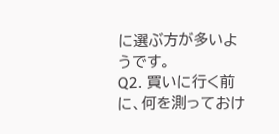に選ぶ方が多いようです。
Q2. 買いに行く前に、何を測っておけ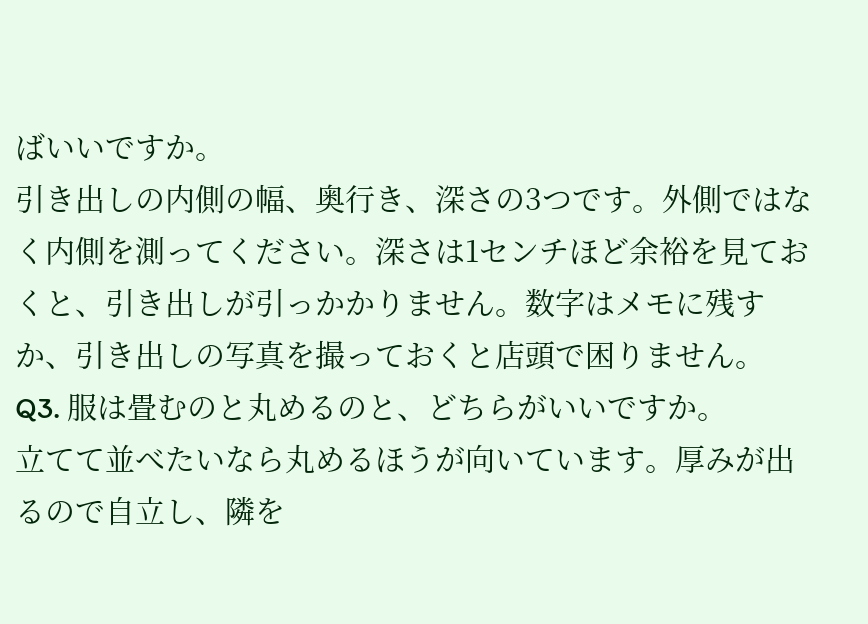ばいいですか。
引き出しの内側の幅、奥行き、深さの3つです。外側ではなく内側を測ってください。深さは1センチほど余裕を見ておくと、引き出しが引っかかりません。数字はメモに残すか、引き出しの写真を撮っておくと店頭で困りません。
Q3. 服は畳むのと丸めるのと、どちらがいいですか。
立てて並べたいなら丸めるほうが向いています。厚みが出るので自立し、隣を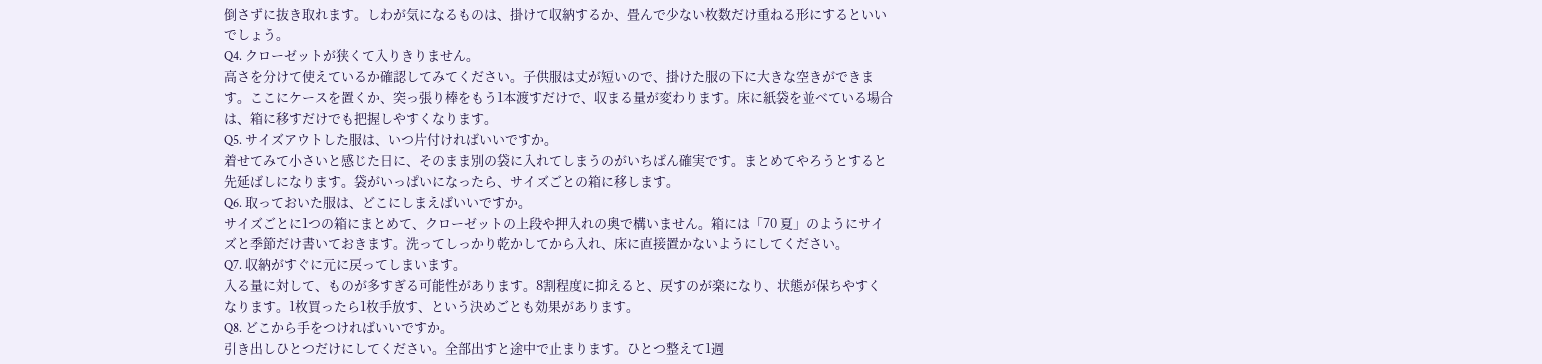倒さずに抜き取れます。しわが気になるものは、掛けて収納するか、畳んで少ない枚数だけ重ねる形にするといいでしょう。
Q4. クローゼットが狭くて入りきりません。
高さを分けて使えているか確認してみてください。子供服は丈が短いので、掛けた服の下に大きな空きができます。ここにケースを置くか、突っ張り棒をもう1本渡すだけで、収まる量が変わります。床に紙袋を並べている場合は、箱に移すだけでも把握しやすくなります。
Q5. サイズアウトした服は、いつ片付ければいいですか。
着せてみて小さいと感じた日に、そのまま別の袋に入れてしまうのがいちばん確実です。まとめてやろうとすると先延ばしになります。袋がいっぱいになったら、サイズごとの箱に移します。
Q6. 取っておいた服は、どこにしまえばいいですか。
サイズごとに1つの箱にまとめて、クローゼットの上段や押入れの奥で構いません。箱には「70 夏」のようにサイズと季節だけ書いておきます。洗ってしっかり乾かしてから入れ、床に直接置かないようにしてください。
Q7. 収納がすぐに元に戻ってしまいます。
入る量に対して、ものが多すぎる可能性があります。8割程度に抑えると、戻すのが楽になり、状態が保ちやすくなります。1枚買ったら1枚手放す、という決めごとも効果があります。
Q8. どこから手をつければいいですか。
引き出しひとつだけにしてください。全部出すと途中で止まります。ひとつ整えて1週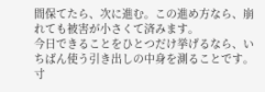間保てたら、次に進む。この進め方なら、崩れても被害が小さくて済みます。
今日できることをひとつだけ挙げるなら、いちばん使う引き出しの中身を測ることです。寸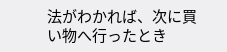法がわかれば、次に買い物へ行ったとき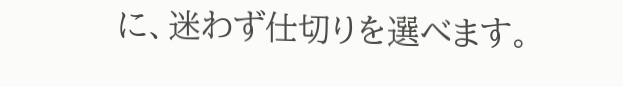に、迷わず仕切りを選べます。